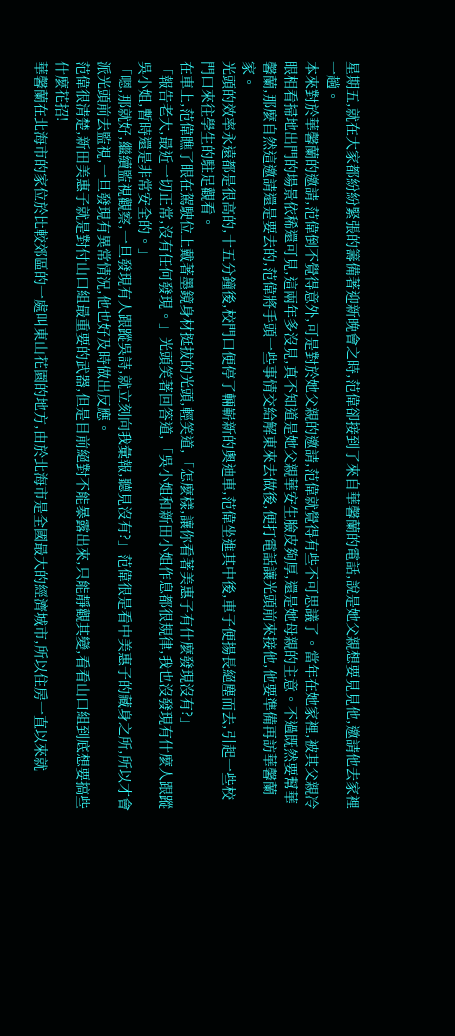星期五,就在大家都紛紛緊張的籌備著迎新晚會之時,范偉卻接到了來自華馨蘭的電話,說是她父親想要見見他,邀請他去家裡一趟。
本來對於華馨蘭的邀請,范偉倒不覺得意外,可是對於她父親的邀請,范偉就覺得有些不可思議了。當年在她家裡,被其父親冷眼相看掃地出門的場景依稀還可見,這兩年多沒見,真不知道是她父親華安生臉皮夠厚,還是她母親的主意。不過既然要幫華馨蘭,那麼自然這邀請還是要去的,范偉將手頭一些事情交給解東來去做後,便打電話讓光頭前來接他,他要準備再訪華馨蘭家。
光頭的效率永遠都是很高的,十五分鐘後,校門口便停了輛嶄新的奧迪車,范偉坐進其中後,車子便揚長絕塵而去,引起一些校門口來往學生的駐足觀看。
在車上,范偉瞧了眼在駕駛位上戴著墨鏡身材挺拔的光頭,輕笑道,「怎麼樣,讓你看著美惠子有什麼發現沒有?」
「報告老大,最近一切正常,沒有任何發現。」光頭笑著回答道,「吳小姐和新田小姐作息都很規律,我也沒發現有什麼人跟蹤吳小姐,暫時還是非常安全的。」
「嗯,那就好,繼續監視觀察,一旦發現有人跟蹤吳詩,就立刻向我彙報,聽見沒有?」范偉很是看中美惠子的藏身之所,所以才會派光頭前去監視,一旦發現有異常情況,他也好及時做出反應。
范偉很清楚,新田美惠子就是對付山口組最重要的武器,但是目前絕對不能暴露出來,只能靜觀其變,看看山口組到底想要搞些什麼花招!
華馨蘭在北海市的家位於比較郊區的一處叫東山花園的地方,由於北海市是全國最大的經濟城市,所以住房一直以來就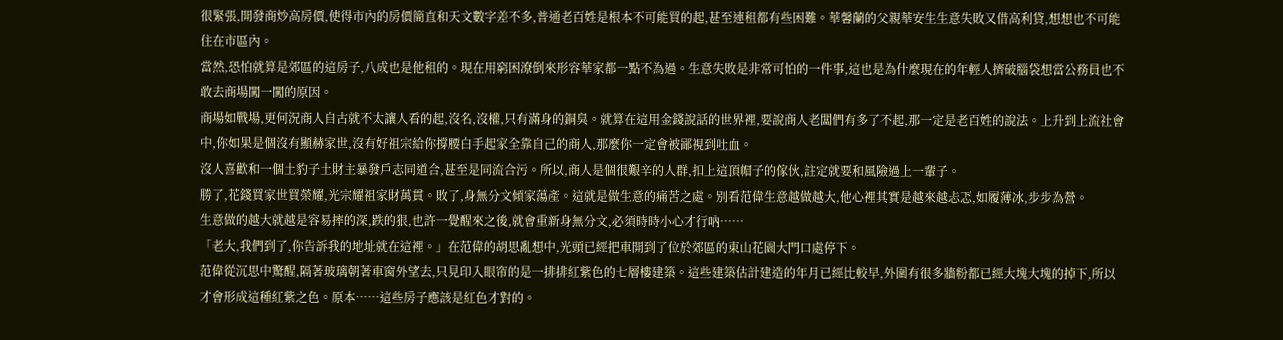很緊張,開發商炒高房價,使得市內的房價簡直和天文數字差不多,普通老百姓是根本不可能買的起,甚至連租都有些困難。華馨蘭的父親華安生生意失敗又借高利貸,想想也不可能住在市區內。
當然,恐怕就算是郊區的這房子,八成也是他租的。現在用窮困潦倒來形容華家都一點不為過。生意失敗是非常可怕的一件事,這也是為什麼現在的年輕人擠破腦袋想當公務員也不敢去商場闖一闖的原因。
商場如戰場,更何況商人自古就不太讓人看的起,沒名,沒權,只有滿身的銅臭。就算在這用金錢說話的世界裡,要說商人老闆們有多了不起,那一定是老百姓的說法。上升到上流社會中,你如果是個沒有顯赫家世,沒有好祖宗給你撐腰白手起家全靠自己的商人,那麼你一定會被鄙視到吐血。
沒人喜歡和一個土豹子土財主暴發戶志同道合,甚至是同流合污。所以,商人是個很艱辛的人群,扣上這頂帽子的傢伙,註定就要和風險過上一輩子。
勝了,花錢買家世買榮耀,光宗耀祖家財萬貫。敗了,身無分文傾家蕩產。這就是做生意的痛苦之處。別看范偉生意越做越大,他心裡其實是越來越忐忑,如履薄冰,步步為營。
生意做的越大就越是容易摔的深,跌的狠,也許一覺醒來之後,就會重新身無分文,必須時時小心才行吶……
「老大,我們到了,你告訴我的地址就在這裡。」在范偉的胡思亂想中,光頭已經把車開到了位於郊區的東山花園大門口處停下。
范偉從沉思中驚醒,隔著玻璃朝著車窗外望去,只見印入眼帘的是一排排紅紫色的七層樓建築。這些建築估計建造的年月已經比較早,外圍有很多牆粉都已經大塊大塊的掉下,所以才會形成這種紅紫之色。原本……這些房子應該是紅色才對的。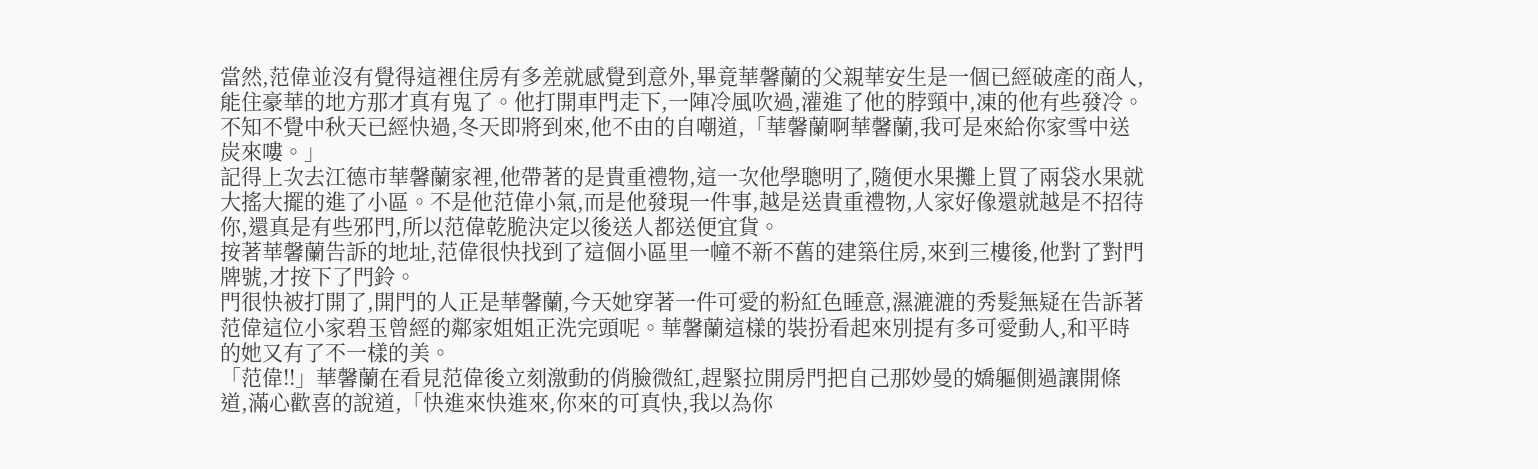當然,范偉並沒有覺得這裡住房有多差就感覺到意外,畢竟華馨蘭的父親華安生是一個已經破產的商人,能住豪華的地方那才真有鬼了。他打開車門走下,一陣冷風吹過,灌進了他的脖頸中,凍的他有些發冷。
不知不覺中秋天已經快過,冬天即將到來,他不由的自嘲道,「華馨蘭啊華馨蘭,我可是來給你家雪中送炭來嘍。」
記得上次去江德市華馨蘭家裡,他帶著的是貴重禮物,這一次他學聰明了,隨便水果攤上買了兩袋水果就大搖大擺的進了小區。不是他范偉小氣,而是他發現一件事,越是送貴重禮物,人家好像還就越是不招待你,還真是有些邪門,所以范偉乾脆決定以後送人都送便宜貨。
按著華馨蘭告訴的地址,范偉很快找到了這個小區里一幢不新不舊的建築住房,來到三樓後,他對了對門牌號,才按下了門鈴。
門很快被打開了,開門的人正是華馨蘭,今天她穿著一件可愛的粉紅色睡意,濕漉漉的秀髮無疑在告訴著范偉這位小家碧玉曾經的鄰家姐姐正洗完頭呢。華馨蘭這樣的裝扮看起來別提有多可愛動人,和平時的她又有了不一樣的美。
「范偉!!」華馨蘭在看見范偉後立刻激動的俏臉微紅,趕緊拉開房門把自己那妙曼的嬌軀側過讓開條道,滿心歡喜的說道,「快進來快進來,你來的可真快,我以為你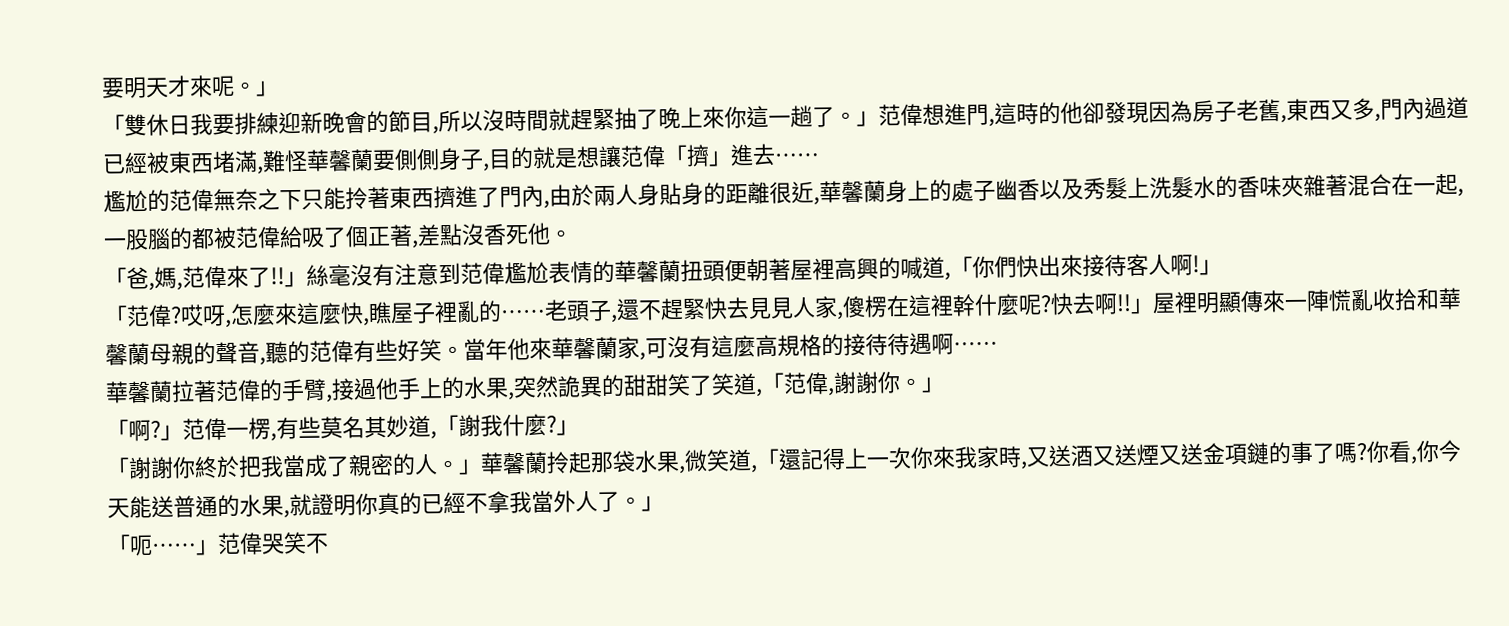要明天才來呢。」
「雙休日我要排練迎新晚會的節目,所以沒時間就趕緊抽了晚上來你這一趟了。」范偉想進門,這時的他卻發現因為房子老舊,東西又多,門內過道已經被東西堵滿,難怪華馨蘭要側側身子,目的就是想讓范偉「擠」進去……
尷尬的范偉無奈之下只能拎著東西擠進了門內,由於兩人身貼身的距離很近,華馨蘭身上的處子幽香以及秀髮上洗髮水的香味夾雜著混合在一起,一股腦的都被范偉給吸了個正著,差點沒香死他。
「爸,媽,范偉來了!!」絲毫沒有注意到范偉尷尬表情的華馨蘭扭頭便朝著屋裡高興的喊道,「你們快出來接待客人啊!」
「范偉?哎呀,怎麼來這麼快,瞧屋子裡亂的……老頭子,還不趕緊快去見見人家,傻楞在這裡幹什麼呢?快去啊!!」屋裡明顯傳來一陣慌亂收拾和華馨蘭母親的聲音,聽的范偉有些好笑。當年他來華馨蘭家,可沒有這麼高規格的接待待遇啊……
華馨蘭拉著范偉的手臂,接過他手上的水果,突然詭異的甜甜笑了笑道,「范偉,謝謝你。」
「啊?」范偉一楞,有些莫名其妙道,「謝我什麼?」
「謝謝你終於把我當成了親密的人。」華馨蘭拎起那袋水果,微笑道,「還記得上一次你來我家時,又送酒又送煙又送金項鏈的事了嗎?你看,你今天能送普通的水果,就證明你真的已經不拿我當外人了。」
「呃……」范偉哭笑不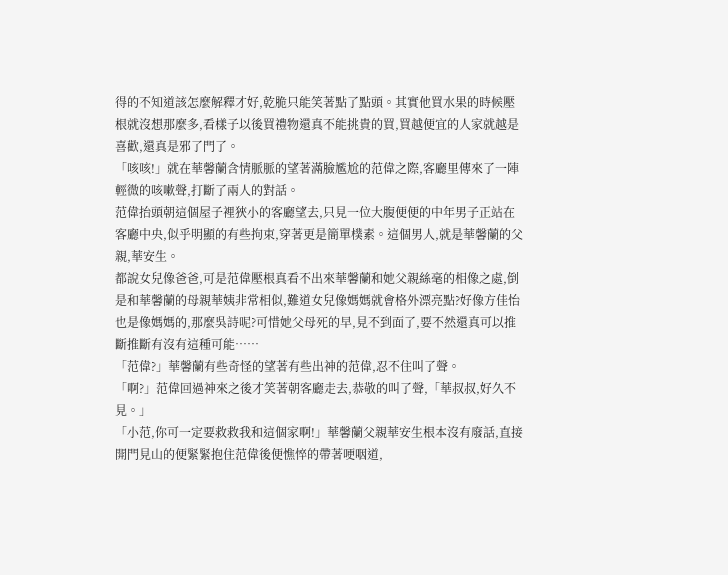得的不知道該怎麼解釋才好,乾脆只能笑著點了點頭。其實他買水果的時候壓根就沒想那麼多,看樣子以後買禮物還真不能挑貴的買,買越便宜的人家就越是喜歡,還真是邪了門了。
「咳咳!」就在華馨蘭含情脈脈的望著滿臉尷尬的范偉之際,客廳里傳來了一陣輕微的咳嗽聲,打斷了兩人的對話。
范偉抬頭朝這個屋子裡狹小的客廳望去,只見一位大腹便便的中年男子正站在客廳中央,似乎明顯的有些拘束,穿著更是簡單樸素。這個男人,就是華馨蘭的父親,華安生。
都說女兒像爸爸,可是范偉壓根真看不出來華馨蘭和她父親絲毫的相像之處,倒是和華馨蘭的母親華姨非常相似,難道女兒像媽媽就會格外漂亮點?好像方佳怡也是像媽媽的,那麼吳詩呢?可惜她父母死的早,見不到面了,要不然還真可以推斷推斷有沒有這種可能……
「范偉?」華馨蘭有些奇怪的望著有些出神的范偉,忍不住叫了聲。
「啊?」范偉回過神來之後才笑著朝客廳走去,恭敬的叫了聲,「華叔叔,好久不見。」
「小范,你可一定要救救我和這個家啊!」華馨蘭父親華安生根本沒有廢話,直接開門見山的便緊緊抱住范偉後便憔悴的帶著哽咽道,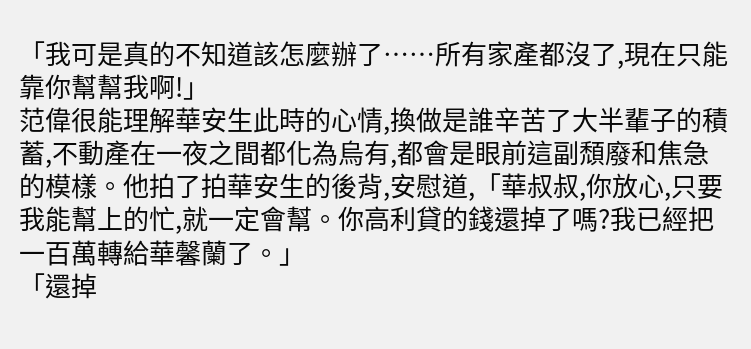「我可是真的不知道該怎麼辦了……所有家產都沒了,現在只能靠你幫幫我啊!」
范偉很能理解華安生此時的心情,換做是誰辛苦了大半輩子的積蓄,不動產在一夜之間都化為烏有,都會是眼前這副頹廢和焦急的模樣。他拍了拍華安生的後背,安慰道,「華叔叔,你放心,只要我能幫上的忙,就一定會幫。你高利貸的錢還掉了嗎?我已經把一百萬轉給華馨蘭了。」
「還掉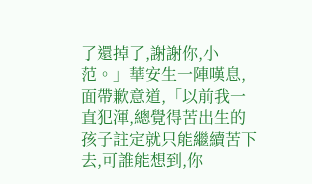了還掉了,謝謝你,小范。」華安生一陣嘆息,面帶歉意道,「以前我一直犯渾,總覺得苦出生的孩子註定就只能繼續苦下去,可誰能想到,你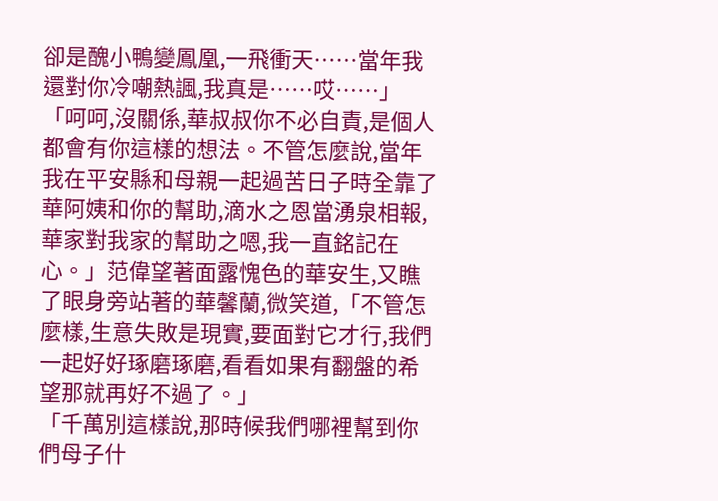卻是醜小鴨變鳳凰,一飛衝天……當年我還對你冷嘲熱諷,我真是……哎……」
「呵呵,沒關係,華叔叔你不必自責,是個人都會有你這樣的想法。不管怎麼說,當年我在平安縣和母親一起過苦日子時全靠了華阿姨和你的幫助,滴水之恩當湧泉相報,華家對我家的幫助之嗯,我一直銘記在心。」范偉望著面露愧色的華安生,又瞧了眼身旁站著的華馨蘭,微笑道,「不管怎麼樣,生意失敗是現實,要面對它才行,我們一起好好琢磨琢磨,看看如果有翻盤的希望那就再好不過了。」
「千萬別這樣說,那時候我們哪裡幫到你們母子什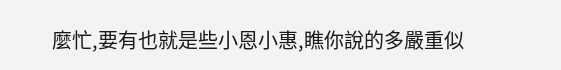麼忙,要有也就是些小恩小惠,瞧你說的多嚴重似